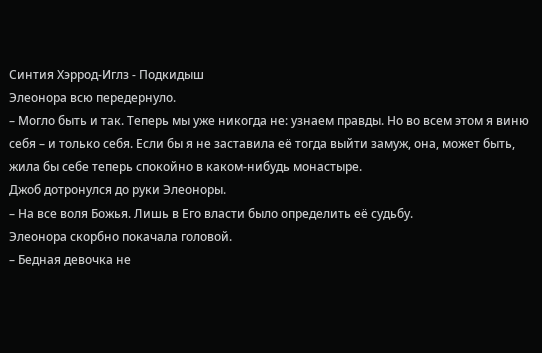Синтия Хэррод-Иглз - Подкидыш
Элеонора всю передернуло.
– Могло быть и так. Теперь мы уже никогда не: узнаем правды. Но во всем этом я виню себя – и только себя. Если бы я не заставила её тогда выйти замуж, она, может быть, жила бы себе теперь спокойно в каком-нибудь монастыре.
Джоб дотронулся до руки Элеоноры.
– На все воля Божья. Лишь в Его власти было определить её судьбу.
Элеонора скорбно покачала головой.
– Бедная девочка не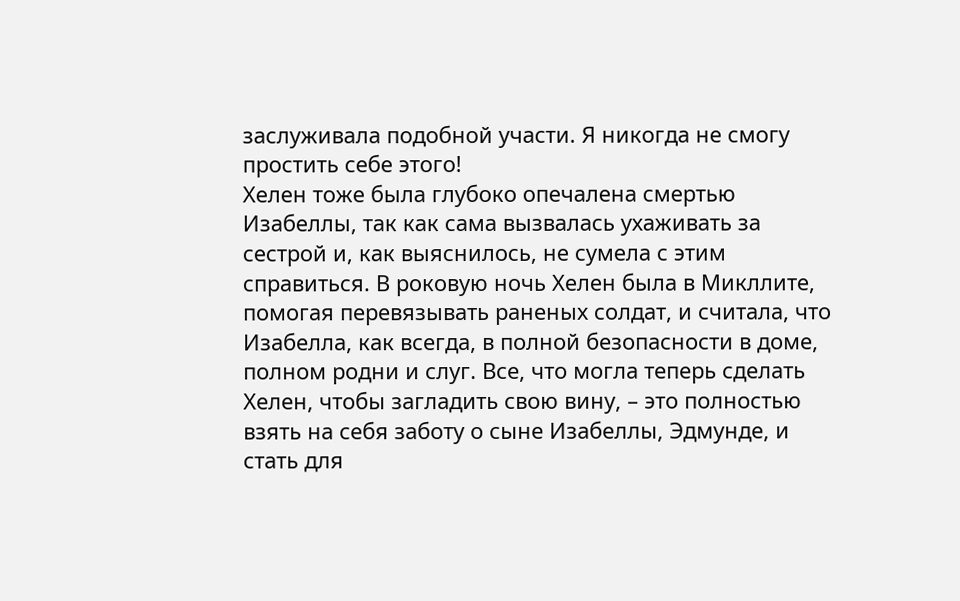заслуживала подобной участи. Я никогда не смогу простить себе этого!
Хелен тоже была глубоко опечалена смертью Изабеллы, так как сама вызвалась ухаживать за сестрой и, как выяснилось, не сумела с этим справиться. В роковую ночь Хелен была в Микллите, помогая перевязывать раненых солдат, и считала, что Изабелла, как всегда, в полной безопасности в доме, полном родни и слуг. Все, что могла теперь сделать Хелен, чтобы загладить свою вину, – это полностью взять на себя заботу о сыне Изабеллы, Эдмунде, и стать для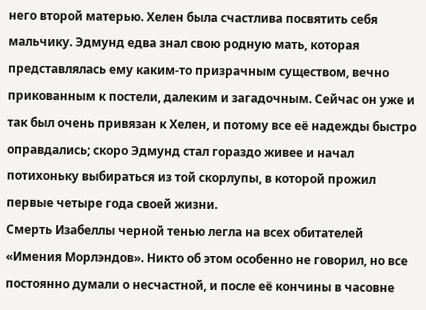него второй матерью. Хелен была счастлива посвятить себя мальчику. Эдмунд едва знал свою родную мать, которая представлялась ему каким-то призрачным существом, вечно прикованным к постели, далеким и загадочным. Сейчас он уже и так был очень привязан к Хелен, и потому все её надежды быстро оправдались; скоро Эдмунд стал гораздо живее и начал потихоньку выбираться из той скорлупы, в которой прожил первые четыре года своей жизни.
Смерть Изабеллы черной тенью легла на всех обитателей «Имения Морлэндов». Никто об этом особенно не говорил, но все постоянно думали о несчастной, и после её кончины в часовне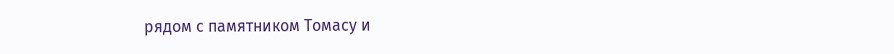рядом с памятником Томасу и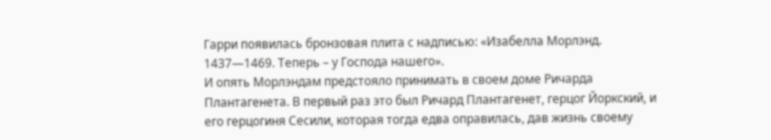Гарри появилась бронзовая плита с надписью: «Изабелла Морлэнд. 1437—1469. Теперь – у Господа нашего».
И опять Морлэндам предстояло принимать в своем доме Ричарда Плантагенета. В первый раз это был Ричард Плантагенет, герцог Йоркский, и его герцогиня Сесили, которая тогда едва оправилась, дав жизнь своему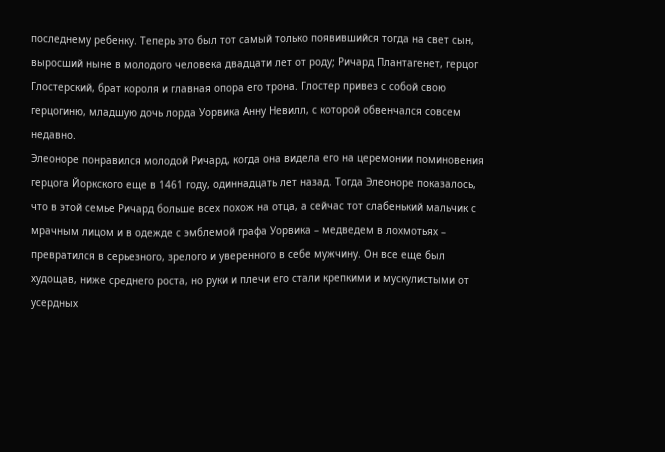последнему ребенку. Теперь это был тот самый только появившийся тогда на свет сын, выросший ныне в молодого человека двадцати лет от роду; Ричард Плантагенет, герцог Глостерский, брат короля и главная опора его трона. Глостер привез с собой свою герцогиню, младшую дочь лорда Уорвика Анну Невилл, с которой обвенчался совсем недавно.
Элеоноре понравился молодой Ричард, когда она видела его на церемонии поминовения герцога Йоркского еще в 1461 году, одиннадцать лет назад. Тогда Элеоноре показалось, что в этой семье Ричард больше всех похож на отца, а сейчас тот слабенький мальчик с мрачным лицом и в одежде с эмблемой графа Уорвика – медведем в лохмотьях – превратился в серьезного, зрелого и уверенного в себе мужчину. Он все еще был худощав, ниже среднего роста, но руки и плечи его стали крепкими и мускулистыми от усердных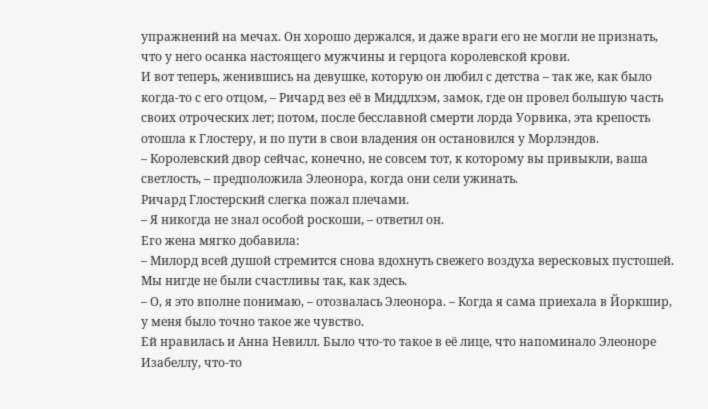упражнений на мечах. Он хорошо держался, и даже враги его не могли не признать, что у него осанка настоящего мужчины и герцога королевской крови.
И вот теперь, женившись на девушке, которую он любил с детства – так же, как было когда-то с его отцом, – Ричард вез её в Миддлхэм, замок, где он провел большую часть своих отроческих лет; потом, после бесславной смерти лорда Уорвика, эта крепость отошла к Глостеру, и по пути в свои владения он остановился у Морлэндов.
– Королевский двор сейчас, конечно, не совсем тот, к которому вы привыкли, ваша светлость, – предположила Элеонора, когда они сели ужинать.
Ричард Глостерский слегка пожал плечами.
– Я никогда не знал особой роскоши, – ответил он.
Его жена мягко добавила:
– Милорд всей душой стремится снова вдохнуть свежего воздуха вересковых пустошей. Мы нигде не были счастливы так, как здесь.
– О, я это вполне понимаю, – отозвалась Элеонора. – Когда я сама приехала в Йоркшир, у меня было точно такое же чувство.
Ей нравилась и Анна Невилл. Было что-то такое в её лице, что напоминало Элеоноре Изабеллу, что-то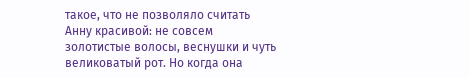такое, что не позволяло считать Анну красивой: не совсем золотистые волосы, веснушки и чуть великоватый рот. Но когда она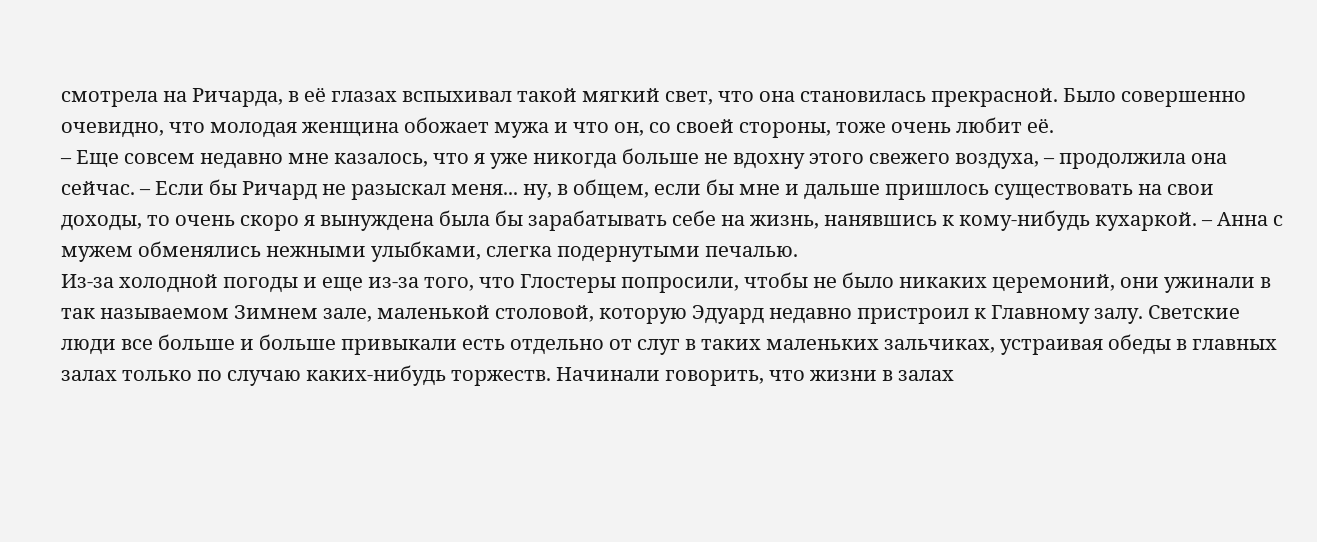смотрела на Ричарда, в её глазах вспыхивал такой мягкий свет, что она становилась прекрасной. Было совершенно очевидно, что молодая женщина обожает мужа и что он, со своей стороны, тоже очень любит её.
– Еще совсем недавно мне казалось, что я уже никогда больше не вдохну этого свежего воздуха, – продолжила она сейчас. – Если бы Ричард не разыскал меня... ну, в общем, если бы мне и дальше пришлось существовать на свои доходы, то очень скоро я вынуждена была бы зарабатывать себе на жизнь, нанявшись к кому-нибудь кухаркой. – Анна с мужем обменялись нежными улыбками, слегка подернутыми печалью.
Из-за холодной погоды и еще из-за того, что Глостеры попросили, чтобы не было никаких церемоний, они ужинали в так называемом Зимнем зале, маленькой столовой, которую Эдуард недавно пристроил к Главному залу. Светские люди все больше и больше привыкали есть отдельно от слуг в таких маленьких зальчиках, устраивая обеды в главных залах только по случаю каких-нибудь торжеств. Начинали говорить, что жизни в залах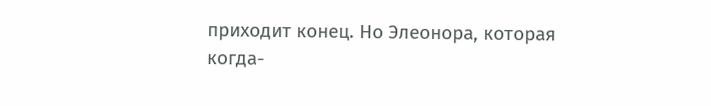приходит конец. Но Элеонора, которая когда-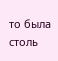то была столь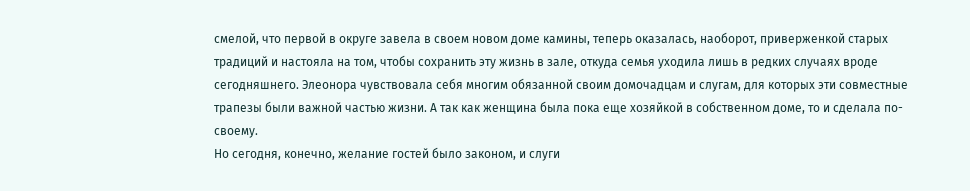смелой, что первой в округе завела в своем новом доме камины, теперь оказалась, наоборот, приверженкой старых традиций и настояла на том, чтобы сохранить эту жизнь в зале, откуда семья уходила лишь в редких случаях вроде сегодняшнего. Элеонора чувствовала себя многим обязанной своим домочадцам и слугам, для которых эти совместные трапезы были важной частью жизни. А так как женщина была пока еще хозяйкой в собственном доме, то и сделала по-своему.
Но сегодня, конечно, желание гостей было законом, и слуги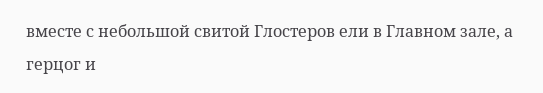вместе с небольшой свитой Глостеров ели в Главном зале, а герцог и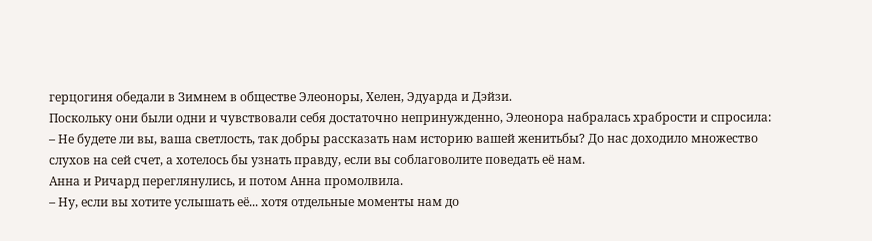герцогиня обедали в Зимнем в обществе Элеоноры, Хелен, Эдуарда и Дэйзи.
Поскольку они были одни и чувствовали себя достаточно непринужденно, Элеонора набралась храбрости и спросила:
– Не будете ли вы, ваша светлость, так добры рассказать нам историю вашей женитьбы? До нас доходило множество слухов на сей счет, а хотелось бы узнать правду, если вы соблаговолите поведать её нам.
Анна и Ричард переглянулись, и потом Анна промолвила.
– Ну, если вы хотите услышать её... хотя отдельные моменты нам до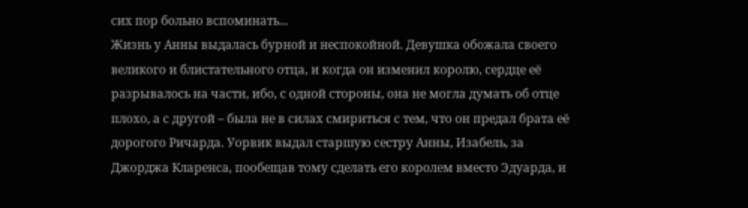сих пор больно вспоминать...
Жизнь у Анны выдалась бурной и неспокойной. Девушка обожала своего великого и блистательного отца, и когда он изменил королю, сердце её разрывалось на части, ибо, с одной стороны, она не могла думать об отце плохо, а с другой – была не в силах смириться с тем, что он предал брата её дорогого Ричарда. Уорвик выдал старшую сестру Анны, Изабель, за Джорджа Кларенса, пообещав тому сделать его королем вместо Эдуарда, и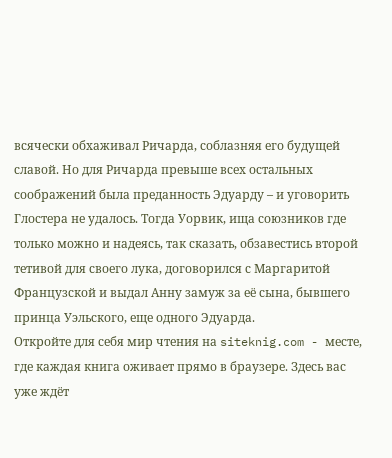всячески обхаживал Ричарда, соблазняя его будущей славой. Но для Ричарда превыше всех остальных соображений была преданность Эдуарду – и уговорить Глостера не удалось. Тогда Уорвик, ища союзников где только можно и надеясь, так сказать, обзавестись второй тетивой для своего лука, договорился с Маргаритой Французской и выдал Анну замуж за её сына, бывшего принца Уэльского, еще одного Эдуарда.
Откройте для себя мир чтения на siteknig.com - месте, где каждая книга оживает прямо в браузере. Здесь вас уже ждёт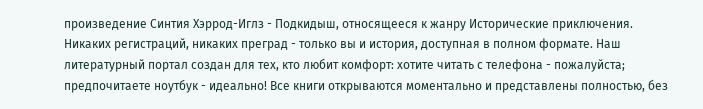произведение Синтия Хэррод-Иглз - Подкидыш, относящееся к жанру Исторические приключения. Никаких регистраций, никаких преград - только вы и история, доступная в полном формате. Наш литературный портал создан для тех, кто любит комфорт: хотите читать с телефона - пожалуйста; предпочитаете ноутбук - идеально! Все книги открываются моментально и представлены полностью, без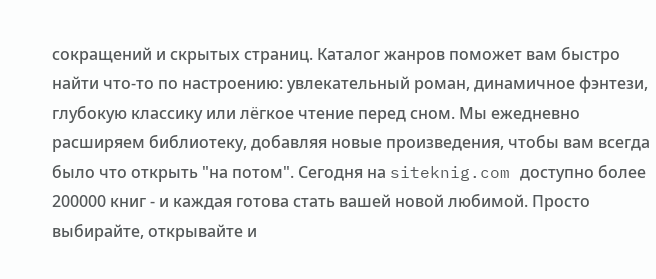сокращений и скрытых страниц. Каталог жанров поможет вам быстро найти что-то по настроению: увлекательный роман, динамичное фэнтези, глубокую классику или лёгкое чтение перед сном. Мы ежедневно расширяем библиотеку, добавляя новые произведения, чтобы вам всегда было что открыть "на потом". Сегодня на siteknig.com доступно более 200000 книг - и каждая готова стать вашей новой любимой. Просто выбирайте, открывайте и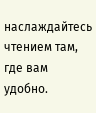наслаждайтесь чтением там, где вам удобно.